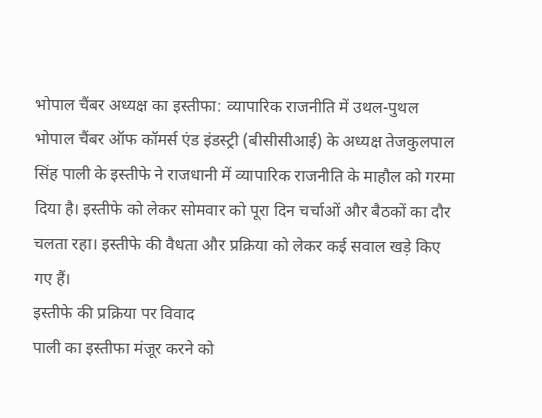भोपाल चैंबर अध्यक्ष का इस्तीफा: व्यापारिक राजनीति में उथल-पुथल
भोपाल चैंबर ऑफ कॉमर्स एंड इंडस्ट्री (बीसीसीआई) के अध्यक्ष तेजकुलपाल सिंह पाली के इस्तीफे ने राजधानी में व्यापारिक राजनीति के माहौल को गरमा दिया है। इस्तीफे को लेकर सोमवार को पूरा दिन चर्चाओं और बैठकों का दौर चलता रहा। इस्तीफे की वैधता और प्रक्रिया को लेकर कई सवाल खड़े किए गए हैं।
इस्तीफे की प्रक्रिया पर विवाद
पाली का इस्तीफा मंजूर करने को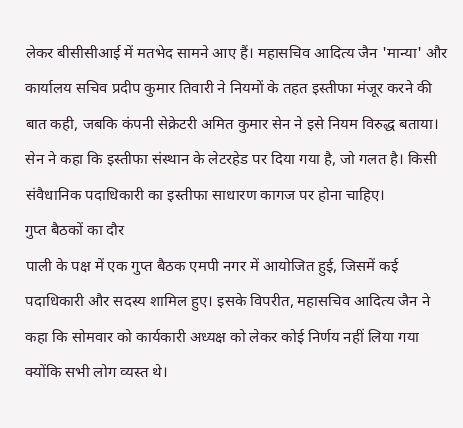लेकर बीसीसीआई में मतभेद सामने आए हैं। महासचिव आदित्य जैन 'मान्या' और कार्यालय सचिव प्रदीप कुमार तिवारी ने नियमों के तहत इस्तीफा मंजूर करने की बात कही, जबकि कंपनी सेक्रेटरी अमित कुमार सेन ने इसे नियम विरुद्ध बताया। सेन ने कहा कि इस्तीफा संस्थान के लेटरहेड पर दिया गया है, जो गलत है। किसी संवैधानिक पदाधिकारी का इस्तीफा साधारण कागज पर होना चाहिए।
गुप्त बैठकों का दौर
पाली के पक्ष में एक गुप्त बैठक एमपी नगर में आयोजित हुई, जिसमें कई पदाधिकारी और सदस्य शामिल हुए। इसके विपरीत, महासचिव आदित्य जैन ने कहा कि सोमवार को कार्यकारी अध्यक्ष को लेकर कोई निर्णय नहीं लिया गया क्योंकि सभी लोग व्यस्त थे।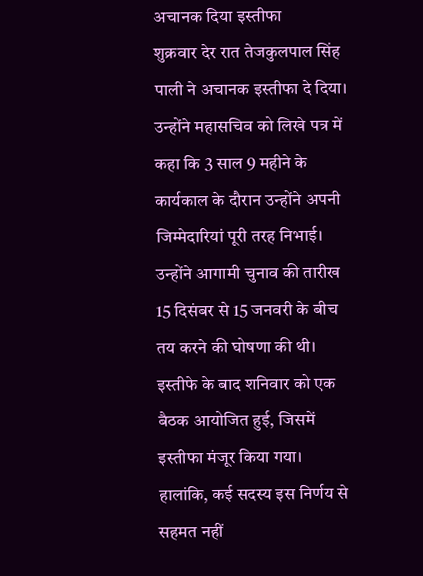अचानक दिया इस्तीफा
शुक्रवार देर रात तेजकुलपाल सिंह पाली ने अचानक इस्तीफा दे दिया। उन्होंने महासचिव को लिखे पत्र में कहा कि 3 साल 9 महीने के कार्यकाल के दौरान उन्होंने अपनी जिम्मेदारियां पूरी तरह निभाई। उन्होंने आगामी चुनाव की तारीख 15 दिसंबर से 15 जनवरी के बीच तय करने की घोषणा की थी। इस्तीफे के बाद शनिवार को एक बैठक आयोजित हुई, जिसमें इस्तीफा मंजूर किया गया। हालांकि, कई सदस्य इस निर्णय से सहमत नहीं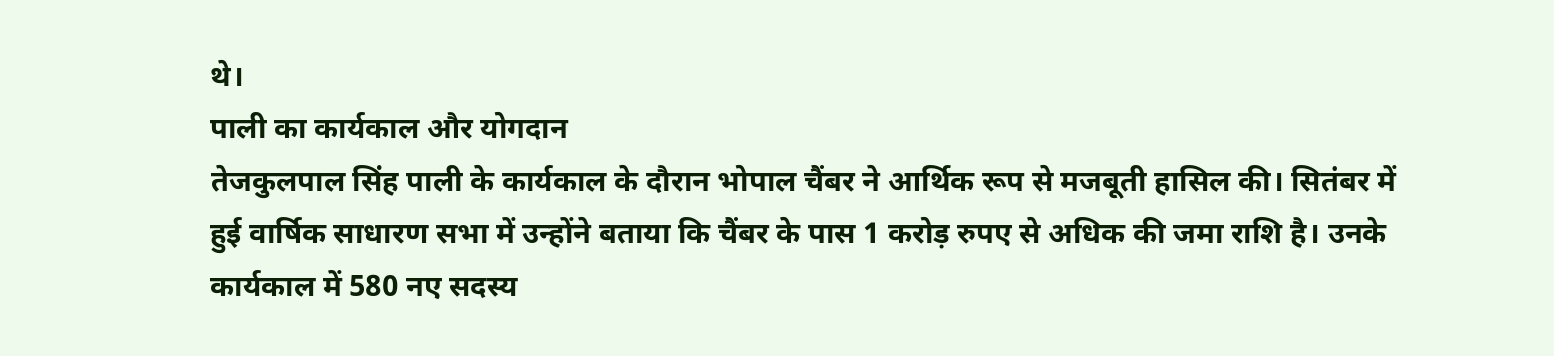थे।
पाली का कार्यकाल और योगदान
तेजकुलपाल सिंह पाली के कार्यकाल के दौरान भोपाल चैंबर ने आर्थिक रूप से मजबूती हासिल की। सितंबर में हुई वार्षिक साधारण सभा में उन्होंने बताया कि चैंबर के पास 1 करोड़ रुपए से अधिक की जमा राशि है। उनके कार्यकाल में 580 नए सदस्य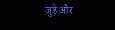जुड़े और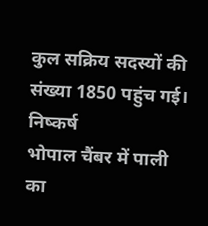कुल सक्रिय सदस्यों की संख्या 1850 पहुंच गई।
निष्कर्ष
भोपाल चैंबर में पाली का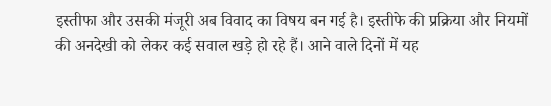इस्तीफा और उसकी मंजूरी अब विवाद का विषय बन गई है। इस्तीफे की प्रक्रिया और नियमों की अनदेखी को लेकर कई सवाल खड़े हो रहे हैं। आने वाले दिनों में यह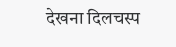देखना दिलचस्प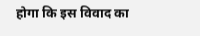होगा कि इस विवाद का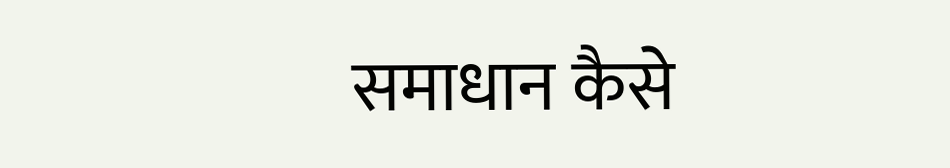समाधान कैसे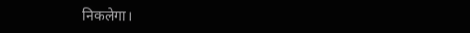निकलेगा।